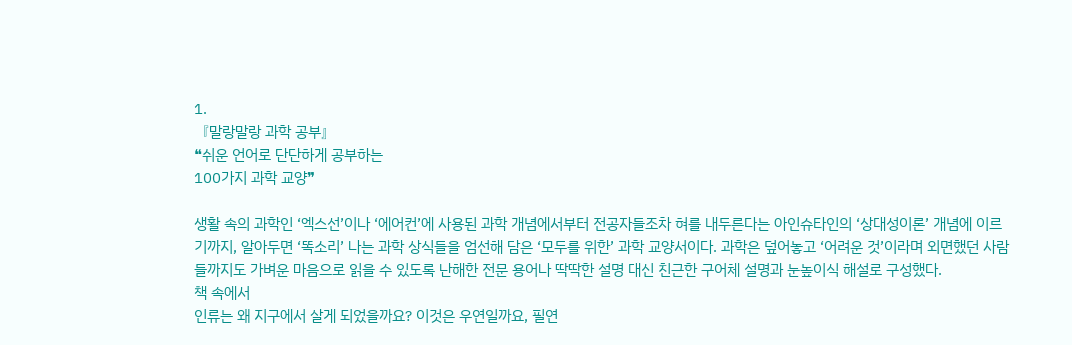1.
『말랑말랑 과학 공부』
❝쉬운 언어로 단단하게 공부하는
100가지 과학 교양❞

생활 속의 과학인 ‘엑스선’이나 ‘에어컨’에 사용된 과학 개념에서부터 전공자들조차 혀를 내두른다는 아인슈타인의 ‘상대성이론’ 개념에 이르기까지, 알아두면 ‘똑소리’ 나는 과학 상식들을 엄선해 담은 ‘모두를 위한’ 과학 교양서이다. 과학은 덮어놓고 ‘어려운 것’이라며 외면했던 사람들까지도 가벼운 마음으로 읽을 수 있도록 난해한 전문 용어나 딱딱한 설명 대신 친근한 구어체 설명과 눈높이식 해설로 구성했다.
책 속에서
인류는 왜 지구에서 살게 되었을까요? 이것은 우연일까요, 필연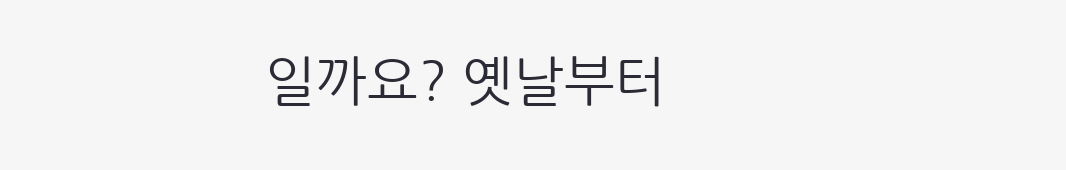일까요? 옛날부터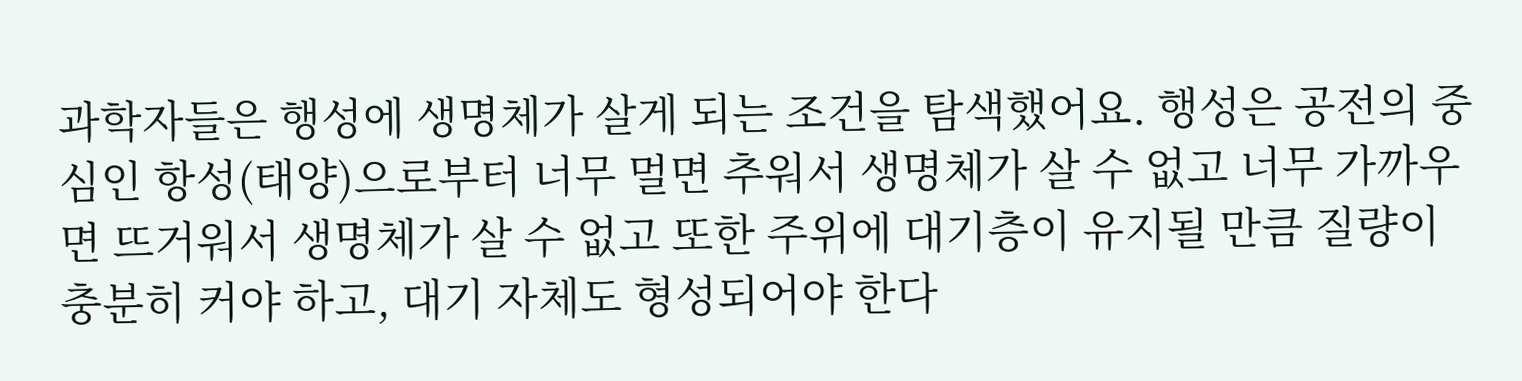과학자들은 행성에 생명체가 살게 되는 조건을 탐색했어요. 행성은 공전의 중심인 항성(태양)으로부터 너무 멀면 추워서 생명체가 살 수 없고 너무 가까우면 뜨거워서 생명체가 살 수 없고 또한 주위에 대기층이 유지될 만큼 질량이 충분히 커야 하고, 대기 자체도 형성되어야 한다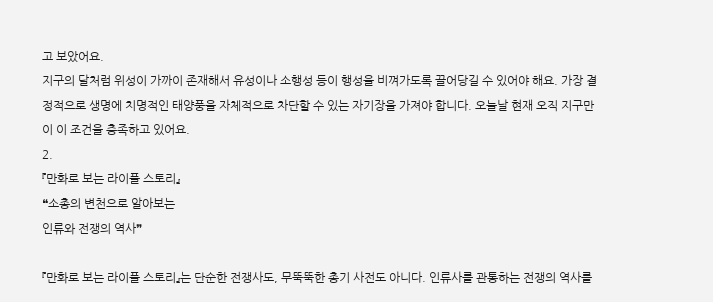고 보았어요.
지구의 달처럼 위성이 가까이 존재해서 유성이나 소행성 등이 행성을 비껴가도록 끌어당길 수 있어야 해요. 가장 결정적으로 생명에 치명적인 태양풍을 자체적으로 차단할 수 있는 자기장을 가져야 합니다. 오늘날 현재 오직 지구만이 이 조건을 충족하고 있어요.
2.
『만화로 보는 라이플 스토리』
❝소총의 변천으로 알아보는
인류와 전쟁의 역사❞

『만화로 보는 라이플 스토리』는 단순한 전쟁사도, 무뚝뚝한 총기 사전도 아니다. 인류사를 관통하는 전쟁의 역사를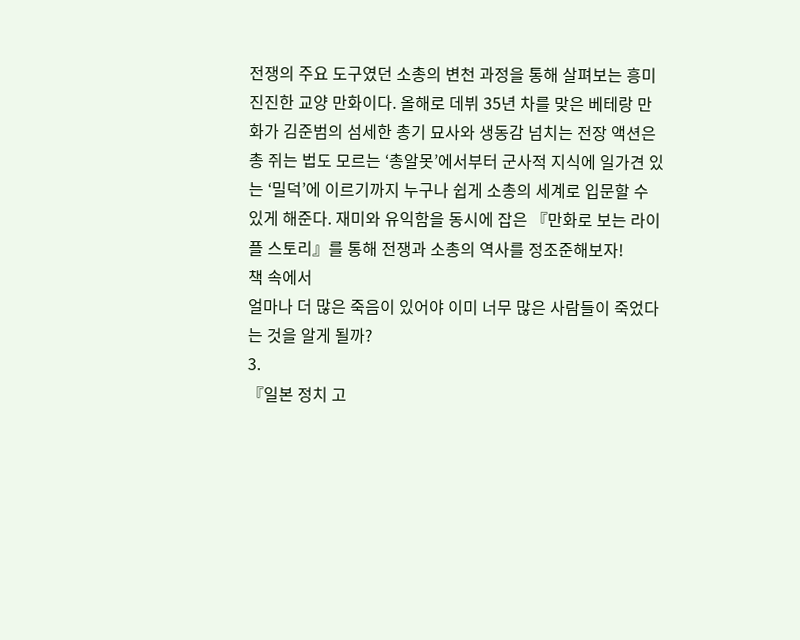전쟁의 주요 도구였던 소총의 변천 과정을 통해 살펴보는 흥미진진한 교양 만화이다. 올해로 데뷔 35년 차를 맞은 베테랑 만화가 김준범의 섬세한 총기 묘사와 생동감 넘치는 전장 액션은 총 쥐는 법도 모르는 ‘총알못’에서부터 군사적 지식에 일가견 있는 ‘밀덕’에 이르기까지 누구나 쉽게 소총의 세계로 입문할 수 있게 해준다. 재미와 유익함을 동시에 잡은 『만화로 보는 라이플 스토리』를 통해 전쟁과 소총의 역사를 정조준해보자!
책 속에서
얼마나 더 많은 죽음이 있어야 이미 너무 많은 사람들이 죽었다는 것을 알게 될까?
3.
『일본 정치 고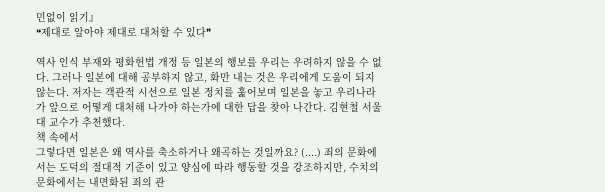민없이 읽기』
❝제대로 알아야 제대로 대처할 수 있다❞

역사 인식 부재와 평화헌법 개정 등 일본의 행보를 우리는 우려하지 않을 수 없다. 그러나 일본에 대해 공부하지 않고, 화만 내는 것은 우리에게 도움이 되지 않는다. 저자는 객관적 시선으로 일본 정치를 훑어보며 일본을 놓고 우리나라가 앞으로 어떻게 대처해 나가야 하는가에 대한 답을 찾아 나간다. 김현철 서울대 교수가 추천했다.
책 속에서
그렇다면 일본은 왜 역사를 축소하거나 왜곡하는 것일까요? (....) 죄의 문화에서는 도덕의 절대적 기준이 있고 양심에 따라 행동할 것을 강조하지만, 수치의 문화에서는 내면화된 죄의 관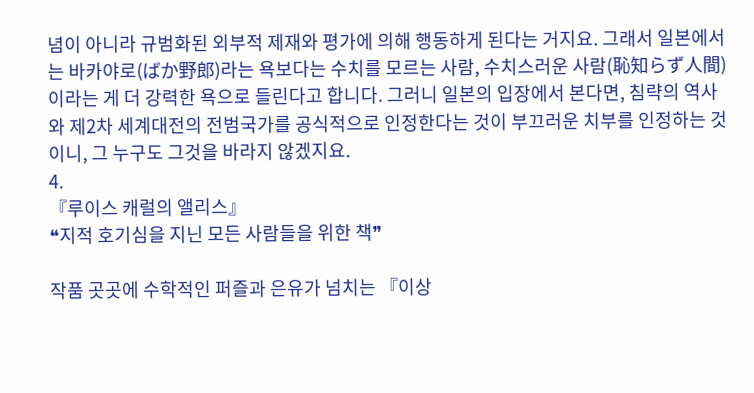념이 아니라 규범화된 외부적 제재와 평가에 의해 행동하게 된다는 거지요. 그래서 일본에서는 바카야로(ばか野郎)라는 욕보다는 수치를 모르는 사람, 수치스러운 사람(恥知らず人間)이라는 게 더 강력한 욕으로 들린다고 합니다. 그러니 일본의 입장에서 본다면, 침략의 역사와 제2차 세계대전의 전범국가를 공식적으로 인정한다는 것이 부끄러운 치부를 인정하는 것이니, 그 누구도 그것을 바라지 않겠지요.
4.
『루이스 캐럴의 앨리스』
❝지적 호기심을 지닌 모든 사람들을 위한 책❞

작품 곳곳에 수학적인 퍼즐과 은유가 넘치는 『이상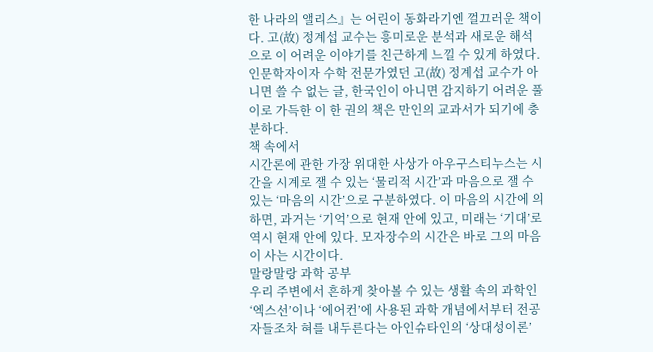한 나라의 앨리스』는 어린이 동화라기엔 껄끄러운 책이다. 고(故) 정계섭 교수는 흥미로운 분석과 새로운 해석으로 이 어려운 이야기를 친근하게 느낄 수 있게 하였다. 인문학자이자 수학 전문가였던 고(故) 정계섭 교수가 아니면 쓸 수 없는 글, 한국인이 아니면 감지하기 어려운 풀이로 가득한 이 한 권의 책은 만인의 교과서가 되기에 충분하다.
책 속에서
시간론에 관한 가장 위대한 사상가 아우구스티누스는 시간을 시계로 잴 수 있는 ‘물리적 시간’과 마음으로 잴 수 있는 ‘마음의 시간’으로 구분하였다. 이 마음의 시간에 의하면, 과거는 ‘기억’으로 현재 안에 있고, 미래는 ‘기대’로 역시 현재 안에 있다. 모자장수의 시간은 바로 그의 마음이 사는 시간이다.
말랑말랑 과학 공부
우리 주변에서 흔하게 찾아볼 수 있는 생활 속의 과학인 ‘엑스선’이나 ‘에어컨’에 사용된 과학 개념에서부터 전공자들조차 혀를 내두른다는 아인슈타인의 ‘상대성이론’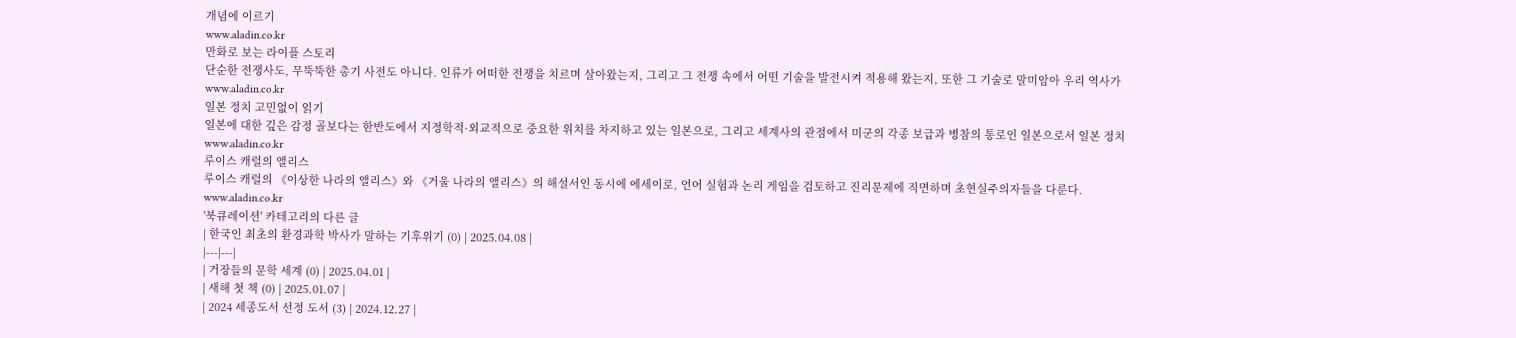개념에 이르기
www.aladin.co.kr
만화로 보는 라이플 스토리
단순한 전쟁사도, 무뚝뚝한 총기 사전도 아니다. 인류가 어떠한 전쟁을 치르며 살아왔는지, 그리고 그 전쟁 속에서 어떤 기술을 발전시켜 적용해 왔는지, 또한 그 기술로 말미암아 우리 역사가
www.aladin.co.kr
일본 정치 고민없이 읽기
일본에 대한 깊은 감정 골보다는 한반도에서 지정학적·외교적으로 중요한 위치를 차지하고 있는 일본으로, 그리고 세계사의 관점에서 미군의 각종 보급과 병참의 통로인 일본으로서 일본 정치
www.aladin.co.kr
루이스 캐럴의 앨리스
루이스 캐럴의 《이상한 나라의 앨리스》와 《거울 나라의 앨리스》의 해설서인 동시에 에세이로, 언어 실험과 논리 게임을 검토하고 진리문제에 직면하며 초현실주의자들을 다룬다.
www.aladin.co.kr
'북큐레이션' 카테고리의 다른 글
| 한국인 최초의 환경과학 박사가 말하는 기후위기 (0) | 2025.04.08 |
|---|---|
| 거장들의 문학 세계 (0) | 2025.04.01 |
| 새해 첫 책 (0) | 2025.01.07 |
| 2024 세종도서 선정 도서 (3) | 2024.12.27 |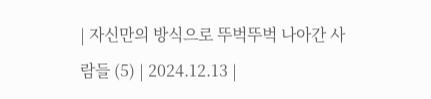| 자신만의 방식으로 뚜벅뚜벅 나아간 사람들 (5) | 2024.12.13 |